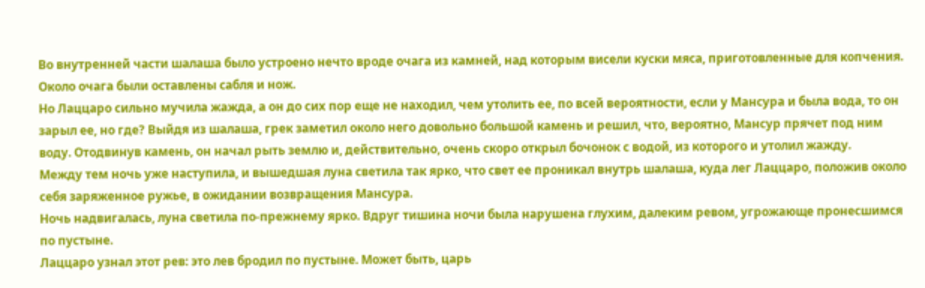Во внутренней части шалаша было устроено нечто вроде очага из камней, над которым висели куски мяса, приготовленные для копчения. Около очага были оставлены сабля и нож.
Но Лаццаро сильно мучила жажда, а он до сих пор еще не находил, чем утолить ее, по всей вероятности, если у Мансура и была вода, то он зарыл ее, но где? Выйдя из шалаша, грек заметил около него довольно большой камень и решил, что, вероятно, Мансур прячет под ним воду. Отодвинув камень, он начал рыть землю и, действительно, очень скоро открыл бочонок с водой, из которого и утолил жажду.
Между тем ночь уже наступила, и вышедшая луна светила так ярко, что свет ее проникал внутрь шалаша, куда лег Лаццаро, положив около себя заряженное ружье, в ожидании возвращения Мансура.
Ночь надвигалась, луна светила по-прежнему ярко. Вдруг тишина ночи была нарушена глухим, далеким ревом, угрожающе пронесшимся по пустыне.
Лаццаро узнал этот рев: это лев бродил по пустыне. Может быть, царь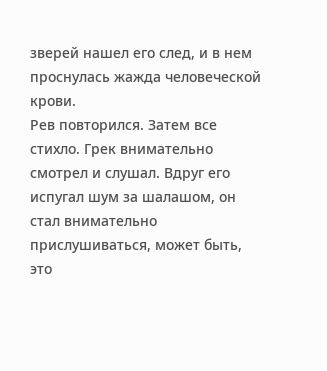зверей нашел его след, и в нем проснулась жажда человеческой крови.
Рев повторился. Затем все стихло. Грек внимательно смотрел и слушал. Вдруг его испугал шум за шалашом, он стал внимательно прислушиваться, может быть, это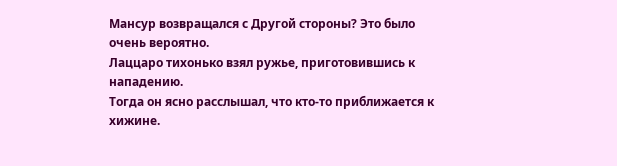Мансур возвращался с Другой стороны? Это было очень вероятно.
Лаццаро тихонько взял ружье, приготовившись к нападению.
Тогда он ясно расслышал, что кто-то приближается к хижине.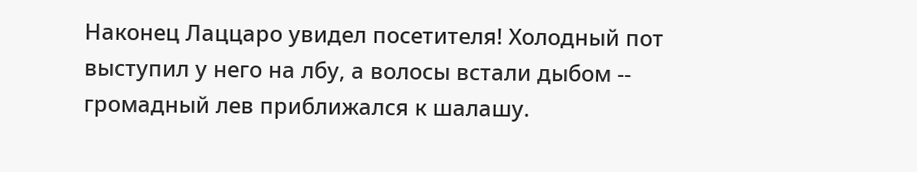Наконец Лаццаро увидел посетителя! Холодный пот выступил у него на лбу, а волосы встали дыбом -- громадный лев приближался к шалашу.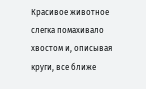Красивое животное слегка помахивало хвостом и, описывая круги, все ближе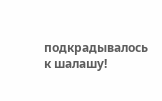подкрадывалось к шалашу!